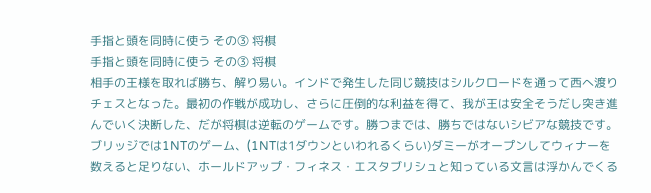手指と頭を同時に使う その③ 将棋
手指と頭を同時に使う その③ 将棋
相手の王様を取れば勝ち、解り易い。インドで発生した同じ競技はシルクロードを通って西へ渡りチェスとなった。最初の作戦が成功し、さらに圧倒的な利益を得て、我が王は安全そうだし突き進んでいく決断した、だが将棋は逆転のゲームです。勝つまでは、勝ちではないシビアな競技です。
ブリッジでは1NTのゲーム、(1NTは1ダウンといわれるくらい)ダミーがオープンしてウィナーを数えると足りない、ホールドアップ・フィネス・エスタブリシュと知っている文言は浮かんでくる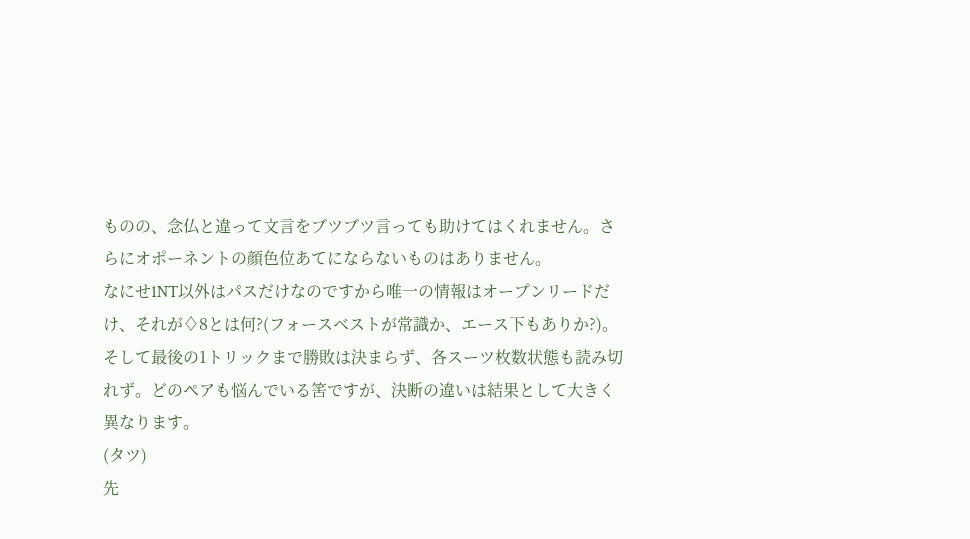ものの、念仏と違って文言をブツブツ言っても助けてはくれません。さらにオポーネントの顔色位あてにならないものはありません。
なにせ1NT以外はパスだけなのですから唯一の情報はオープンリードだけ、それが♢8とは何?(フォースベストが常識か、エース下もありか?)。
そして最後の1トリックまで勝敗は決まらず、各スーツ枚数状態も読み切れず。どのペアも悩んでいる筈ですが、決断の違いは結果として大きく異なります。
(タツ)
先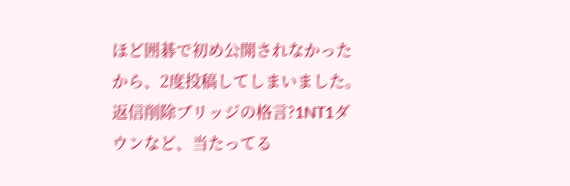ほど囲碁で初め公開されなかったから、2度投稿してしまいました。
返信削除ブリッジの格言?1NT1ダウンなど、当たってる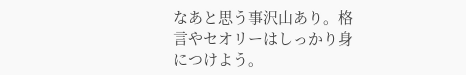なあと思う事沢山あり。格言やセオリーはしっかり身につけよう。